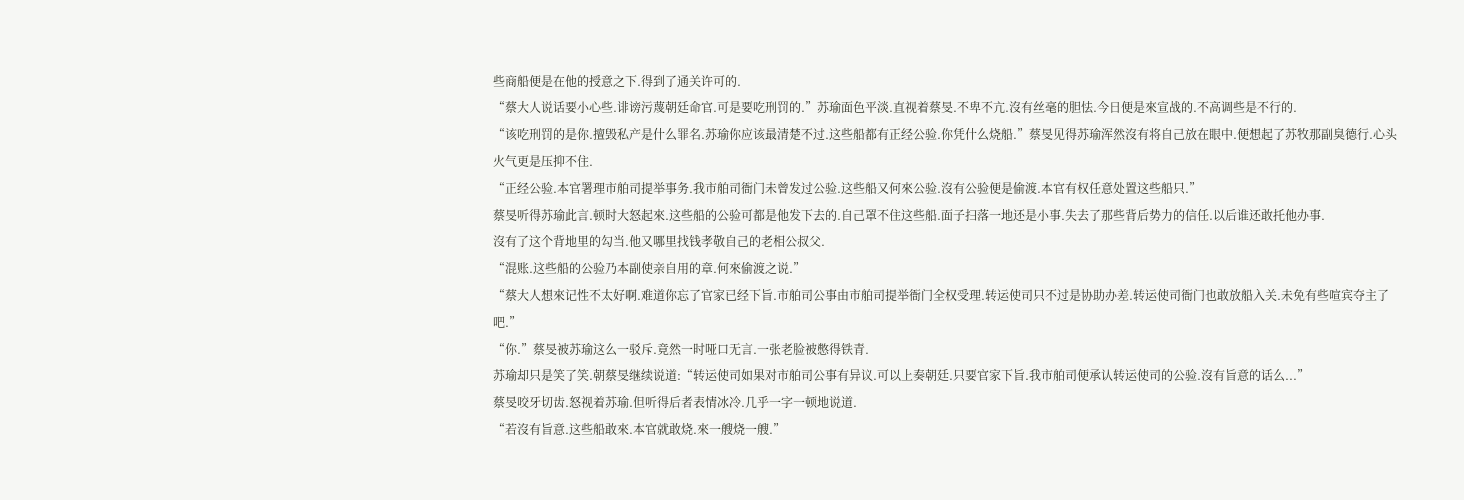些商船便是在他的授意之下.得到了通关许可的.
“蔡大人说话要小心些.诽谤污蔑朝廷命官.可是要吃刑罚的.”苏瑜面色平淡.直视着蔡旻.不卑不亢.沒有丝毫的胆怯.今日便是來宣战的.不高调些是不行的.
“该吃刑罚的是你.擅毁私产是什么罪名.苏瑜你应该最清楚不过.这些船都有正经公验.你凭什么烧船.”蔡旻见得苏瑜浑然沒有将自己放在眼中.便想起了苏牧那副臭德行.心头火气更是压抑不住.
“正经公验.本官署理市舶司提举事务.我市舶司衙门未曾发过公验.这些船又何來公验.沒有公验便是偷渡.本官有权任意处置这些船只.”
蔡旻听得苏瑜此言.顿时大怒起來.这些船的公验可都是他发下去的.自己罩不住这些船.面子扫落一地还是小事.失去了那些背后势力的信任.以后谁还敢托他办事.
沒有了这个背地里的勾当.他又哪里找钱孝敬自己的老相公叔父.
“混账.这些船的公验乃本副使亲自用的章.何來偷渡之说.”
“蔡大人想來记性不太好啊.难道你忘了官家已经下旨.市舶司公事由市舶司提举衙门全权受理.转运使司只不过是协助办差.转运使司衙门也敢放船入关.未免有些喧宾夺主了吧.”
“你.”蔡旻被苏瑜这么一驳斥.竟然一时哑口无言.一张老脸被憋得铁青.
苏瑜却只是笑了笑.朝蔡旻继续说道:“转运使司如果对市舶司公事有异议.可以上奏朝廷.只要官家下旨.我市舶司便承认转运使司的公验.沒有旨意的话么...”
蔡旻咬牙切齿.怒视着苏瑜.但听得后者表情冰冷.几乎一字一顿地说道.
“若沒有旨意.这些船敢來.本官就敢烧.來一艘烧一艘.”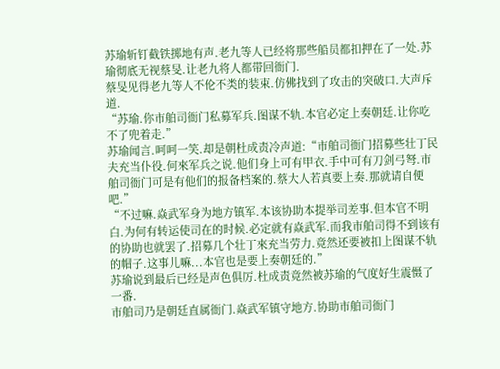苏瑜斩钉截铁掷地有声.老九等人已经将那些船员都扣押在了一处.苏瑜彻底无视蔡旻.让老九将人都带回衙门.
蔡旻见得老九等人不伦不类的装束.仿佛找到了攻击的突破口.大声斥道.
“苏瑜.你市舶司衙门私募军兵.图谋不轨.本官必定上奏朝廷.让你吃不了兜着走.”
苏瑜闻言.呵呵一笑.却是朝杜成责冷声道:“市舶司衙门招募些壮丁民夫充当仆役.何來军兵之说.他们身上可有甲衣.手中可有刀剑弓弩.市舶司衙门可是有他们的报备档案的.蔡大人若真要上奏.那就请自便吧.”
“不过嘛.焱武军身为地方镇军.本该协助本提举司差事.但本官不明白.为何有转运使司在的时候.必定就有焱武军.而我市舶司得不到该有的协助也就罢了.招募几个壮丁來充当劳力.竟然还要被扣上图谋不轨的帽子.这事儿嘛...本官也是要上奏朝廷的.”
苏瑜说到最后已经是声色俱厉.杜成责竟然被苏瑜的气度好生震慑了一番.
市舶司乃是朝廷直属衙门.焱武军镇守地方.协助市舶司衙门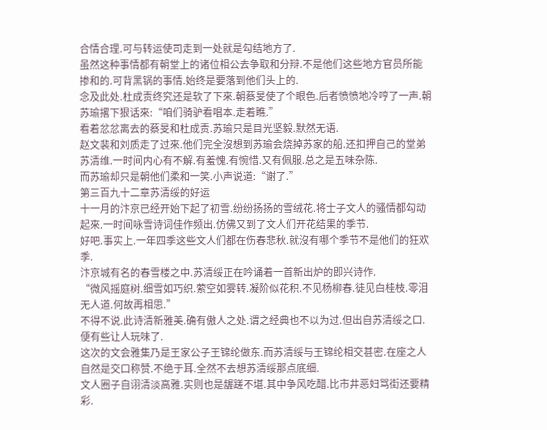合情合理.可与转运使司走到一处就是勾结地方了.
虽然这种事情都有朝堂上的诸位相公去争取和分辩.不是他们这些地方官员所能掺和的.可背黑锅的事情.始终是要落到他们头上的.
念及此处.杜成责终究还是软了下來.朝蔡旻使了个眼色.后者愤愤地冷哼了一声.朝苏瑜撂下狠话來:“咱们骑驴看唱本.走着瞧.”
看着忿忿离去的蔡旻和杜成责.苏瑜只是目光坚毅.默然无语.
赵文裴和刘质走了过來.他们完全沒想到苏瑜会烧掉苏家的船.还扣押自己的堂弟苏清维.一时间内心有不解.有羞愧.有惋惜.又有佩服.总之是五味杂陈.
而苏瑜却只是朝他们柔和一笑.小声说道:“谢了.”
第三百九十二章苏清绥的好运
十一月的汴京已经开始下起了初雪.纷纷扬扬的雪绒花.将士子文人的骚情都勾动起來.一时间咏雪诗词佳作频出.仿佛又到了文人们开花结果的季节.
好吧.事实上.一年四季这些文人们都在伤春悲秋.就沒有哪个季节不是他们的狂欢季.
汴京城有名的春雪楼之中.苏清绥正在吟诵着一首新出炉的即兴诗作.
“微风摇庭树.细雪如巧织.萦空如雾转.凝阶似花积.不见杨柳春.徒见白桂枝.零泪无人道.何故再相思.”
不得不说.此诗清新雅美.确有傲人之处.谓之经典也不以为过.但出自苏清绥之口.便有些让人玩味了.
这次的文会雅集乃是王家公子王锦纶做东.而苏清绥与王锦纶相交甚密.在座之人自然是交口称赞.不绝于耳.全然不去想苏清绥那点底细.
文人圈子自诩清淡高雅.实则也是龌蹉不堪.其中争风吃醋.比市井恶妇骂街还要精彩.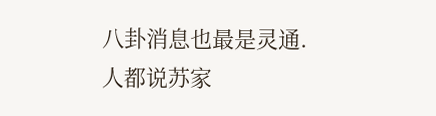八卦消息也最是灵通.
人都说苏家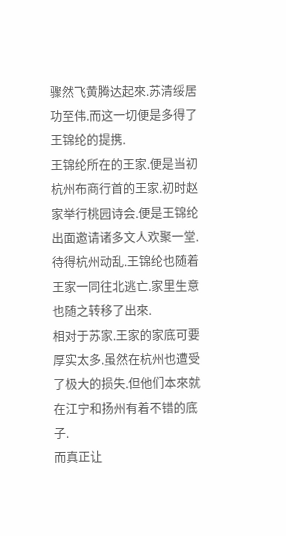骤然飞黄腾达起來.苏清绥居功至伟.而这一切便是多得了王锦纶的提携.
王锦纶所在的王家.便是当初杭州布商行首的王家.初时赵家举行桃园诗会.便是王锦纶出面邀请诸多文人欢聚一堂.
待得杭州动乱.王锦纶也随着王家一同往北逃亡.家里生意也随之转移了出來.
相对于苏家.王家的家底可要厚实太多.虽然在杭州也遭受了极大的损失.但他们本來就在江宁和扬州有着不错的底子.
而真正让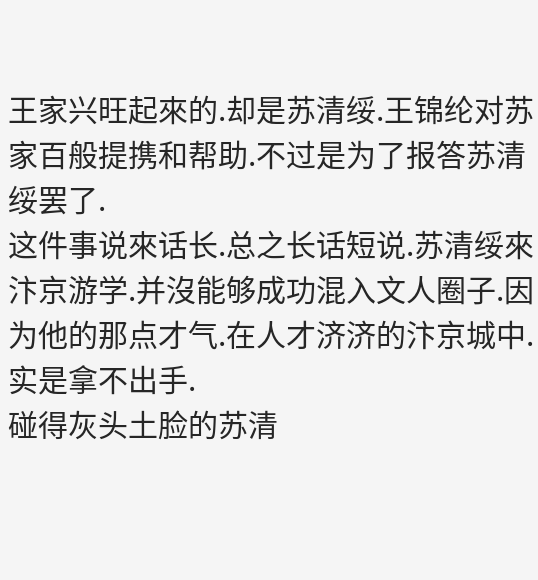王家兴旺起來的.却是苏清绥.王锦纶对苏家百般提携和帮助.不过是为了报答苏清绥罢了.
这件事说來话长.总之长话短说.苏清绥來汴京游学.并沒能够成功混入文人圈子.因为他的那点才气.在人才济济的汴京城中.实是拿不出手.
碰得灰头土脸的苏清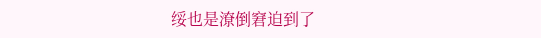绥也是潦倒窘迫到了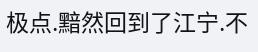极点.黯然回到了江宁.不